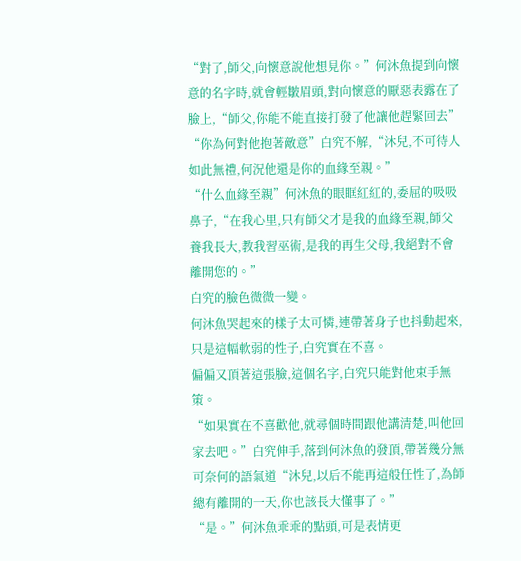“對了,師父,向懷意說他想見你。”何沐魚提到向懷意的名字時,就會輕皺眉頭,對向懷意的厭惡表露在了臉上,“師父,你能不能直接打發了他讓他趕緊回去”
“你為何對他抱著敵意”白究不解,“沐兒,不可待人如此無禮,何況他還是你的血緣至親。”
“什么血緣至親”何沐魚的眼眶紅紅的,委屈的吸吸鼻子,“在我心里,只有師父才是我的血緣至親,師父養我長大,教我習巫術,是我的再生父母,我絕對不會離開您的。”
白究的臉色微微一變。
何沐魚哭起來的樣子太可憐,連帶著身子也抖動起來,只是這幅軟弱的性子,白究實在不喜。
偏偏又頂著這張臉,這個名字,白究只能對他束手無策。
“如果實在不喜歡他,就尋個時間跟他講清楚,叫他回家去吧。”白究伸手,落到何沐魚的發頂,帶著幾分無可奈何的語氣道“沐兒,以后不能再這般任性了,為師總有離開的一天,你也該長大懂事了。”
“是。”何沐魚乖乖的點頭,可是表情更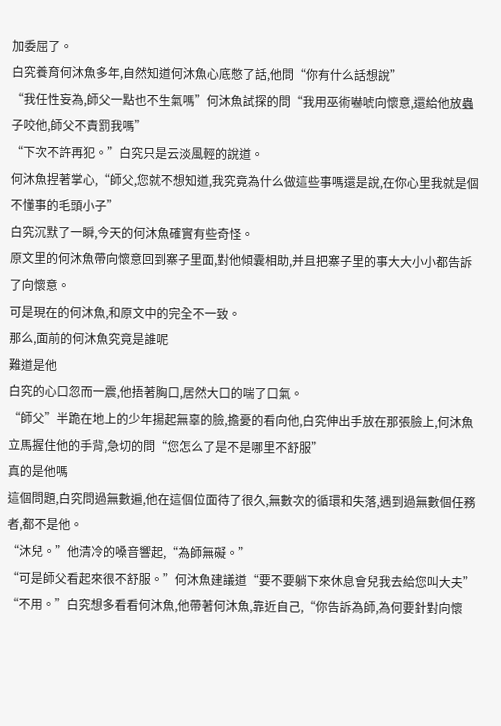加委屈了。
白究養育何沐魚多年,自然知道何沐魚心底憋了話,他問“你有什么話想說”
“我任性妄為,師父一點也不生氣嗎”何沐魚試探的問“我用巫術嚇唬向懷意,還給他放蟲子咬他,師父不責罰我嗎”
“下次不許再犯。”白究只是云淡風輕的說道。
何沐魚捏著掌心,“師父,您就不想知道,我究竟為什么做這些事嗎還是說,在你心里我就是個不懂事的毛頭小子”
白究沉默了一瞬,今天的何沐魚確實有些奇怪。
原文里的何沐魚帶向懷意回到寨子里面,對他傾囊相助,并且把寨子里的事大大小小都告訴了向懷意。
可是現在的何沐魚,和原文中的完全不一致。
那么,面前的何沐魚究竟是誰呢
難道是他
白究的心口忽而一震,他捂著胸口,居然大口的喘了口氣。
“師父”半跪在地上的少年揚起無辜的臉,擔憂的看向他,白究伸出手放在那張臉上,何沐魚立馬握住他的手背,急切的問“您怎么了是不是哪里不舒服”
真的是他嗎
這個問題,白究問過無數遍,他在這個位面待了很久,無數次的循環和失落,遇到過無數個任務者,都不是他。
“沐兒。”他清冷的嗓音響起,“為師無礙。”
“可是師父看起來很不舒服。”何沐魚建議道“要不要躺下來休息會兒我去給您叫大夫”
“不用。”白究想多看看何沐魚,他帶著何沐魚,靠近自己,“你告訴為師,為何要針對向懷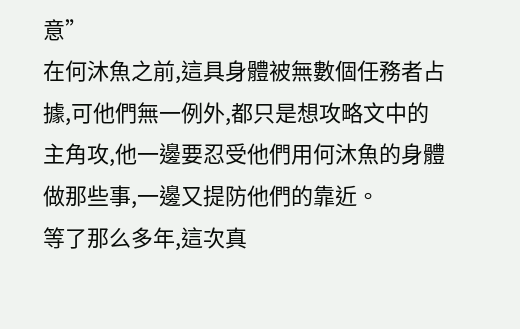意”
在何沐魚之前,這具身體被無數個任務者占據,可他們無一例外,都只是想攻略文中的主角攻,他一邊要忍受他們用何沐魚的身體做那些事,一邊又提防他們的靠近。
等了那么多年,這次真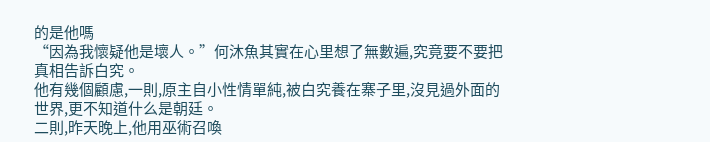的是他嗎
“因為我懷疑他是壞人。”何沐魚其實在心里想了無數遍,究竟要不要把真相告訴白究。
他有幾個顧慮,一則,原主自小性情單純,被白究養在寨子里,沒見過外面的世界,更不知道什么是朝廷。
二則,昨天晚上,他用巫術召喚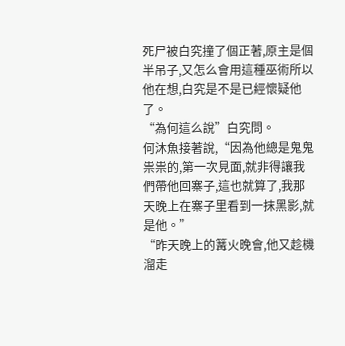死尸被白究撞了個正著,原主是個半吊子,又怎么會用這種巫術所以他在想,白究是不是已經懷疑他了。
“為何這么說”白究問。
何沐魚接著說,“因為他總是鬼鬼祟祟的,第一次見面,就非得讓我們帶他回寨子,這也就算了,我那天晚上在寨子里看到一抹黑影,就是他。”
“昨天晚上的篝火晚會,他又趁機溜走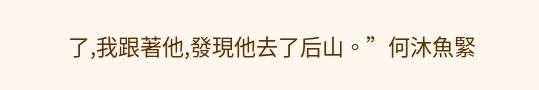了,我跟著他,發現他去了后山。”何沐魚緊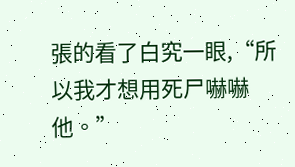張的看了白究一眼,“所以我才想用死尸嚇嚇他。”